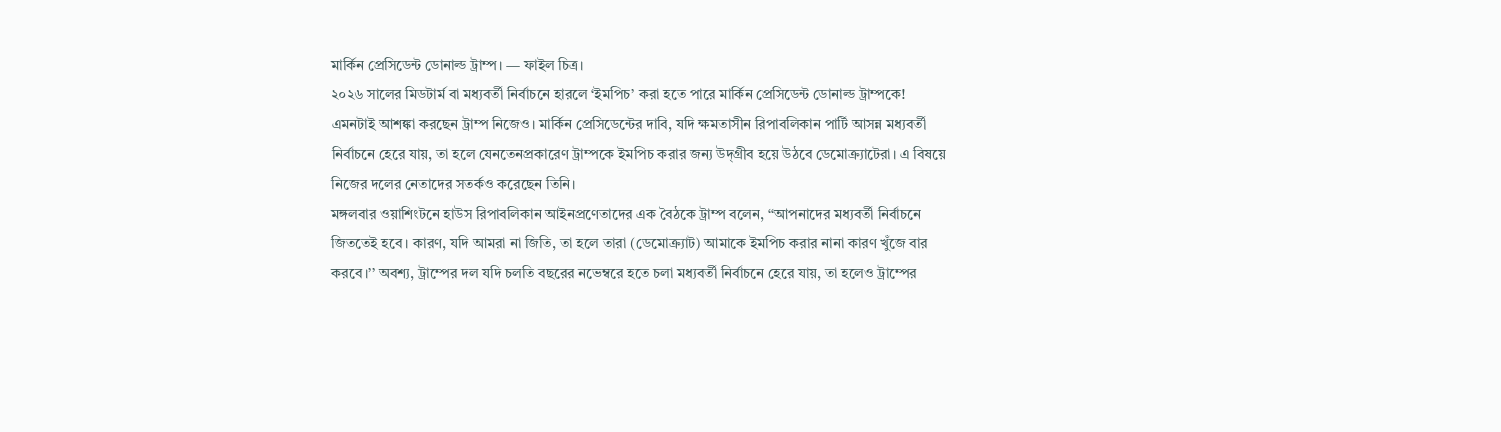মার্কিন প্রেসিডেন্ট ডোনাল্ড ট্রাম্প। — ফাইল চিত্র।
২০২৬ সালের মিডটার্ম বা মধ্যবর্তী নির্বাচনে হারলে ‘ইমপিচ’ করা হতে পারে মার্কিন প্রেসিডেন্ট ডোনাল্ড ট্রাম্পকে! এমনটাই আশঙ্কা করছেন ট্রাম্প নিজেও। মার্কিন প্রেসিডেন্টের দাবি, যদি ক্ষমতাসীন রিপাবলিকান পার্টি আসন্ন মধ্যবর্তী নির্বাচনে হেরে যায়, তা হলে যেনতেনপ্রকারেণ ট্রাম্পকে ইমপিচ করার জন্য উদ্গ্রীব হয়ে উঠবে ডেমোক্র্যাটেরা। এ বিষয়ে নিজের দলের নেতাদের সতর্কও করেছেন তিনি।
মঙ্গলবার ওয়াশিংটনে হাউস রিপাবলিকান আইনপ্রণেতাদের এক বৈঠকে ট্রাম্প বলেন, ‘‘আপনাদের মধ্যবর্তী নির্বাচনে জিততেই হবে। কারণ, যদি আমরা না জিতি, তা হলে তারা (ডেমোক্র্যাট) আমাকে ইমপিচ করার নানা কারণ খুঁজে বার করবে।’’ অবশ্য, ট্রাম্পের দল যদি চলতি বছরের নভেম্বরে হতে চলা মধ্যবর্তী নির্বাচনে হেরে যায়, তা হলেও ট্রাম্পের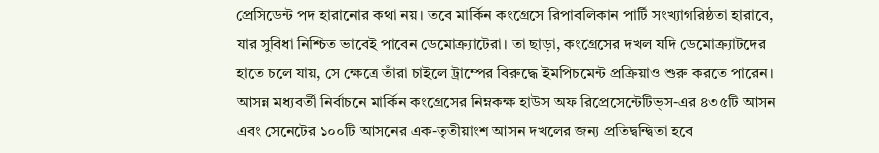প্রেসিডেন্ট পদ হারানোর কথা নয়। তবে মার্কিন কংগ্রেসে রিপাবলিকান পার্টি সংখ্যাগরিষ্ঠতা হারাবে, যার সুবিধা নিশ্চিত ভাবেই পাবেন ডেমোক্র্যাটেরা। তা ছাড়া, কংগ্রেসের দখল যদি ডেমোক্র্যাটদের হাতে চলে যায়, সে ক্ষেত্রে তাঁরা চাইলে ট্রাম্পের বিরুদ্ধে ইমপিচমেন্ট প্রক্রিয়াও শুরু করতে পারেন।
আসন্ন মধ্যবর্তী নির্বাচনে মার্কিন কংগ্রেসের নিম্নকক্ষ হাউস অফ রিপ্রেসেন্টেটিভ্স-এর ৪৩৫টি আসন এবং সেনেটের ১০০টি আসনের এক-তৃতীয়াংশ আসন দখলের জন্য প্রতিদ্বন্দ্বিতা হবে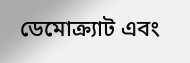ডেমোক্র্যাট এবং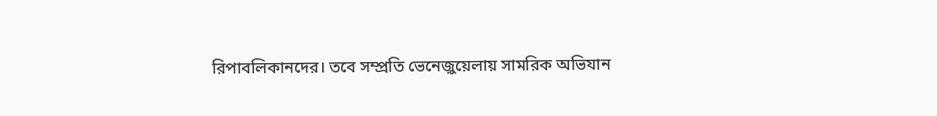রিপাবলিকানদের। তবে সম্প্রতি ভেনেজ়ুয়েলায় সামরিক অভিযান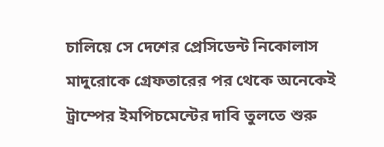চালিয়ে সে দেশের প্রেসিডেন্ট নিকোলাস মাদুরোকে গ্রেফতারের পর থেকে অনেকেই ট্রাম্পের ইমপিচমেন্টের দাবি তুলতে শুরু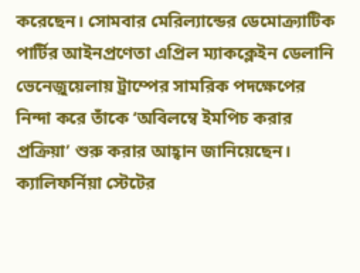করেছেন। সোমবার মেরিল্যান্ডের ডেমোক্র্যাটিক পার্টির আইনপ্রণেতা এপ্রিল ম্যাকক্লেইন ডেলানি ভেনেজ়ুয়েলায় ট্রাম্পের সামরিক পদক্ষেপের নিন্দা করে তাঁকে ‘অবিলম্বে ইমপিচ করার প্রক্রিয়া’ শুরু করার আহ্বান জানিয়েছেন। ক্যালিফর্নিয়া স্টেটের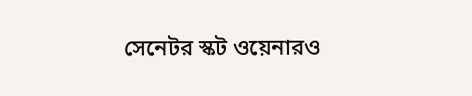সেনেটর স্কট ওয়েনারও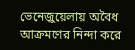ভেনেজ়ুয়েলায় অবৈধ আক্রমণের নিন্দা করে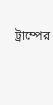ট্রাম্পের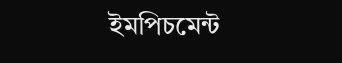ইমপিচমেন্ট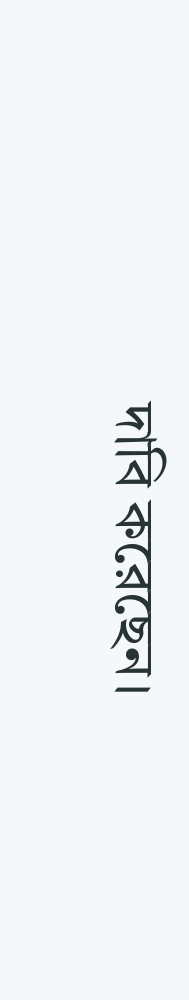দাবি করেছেন।